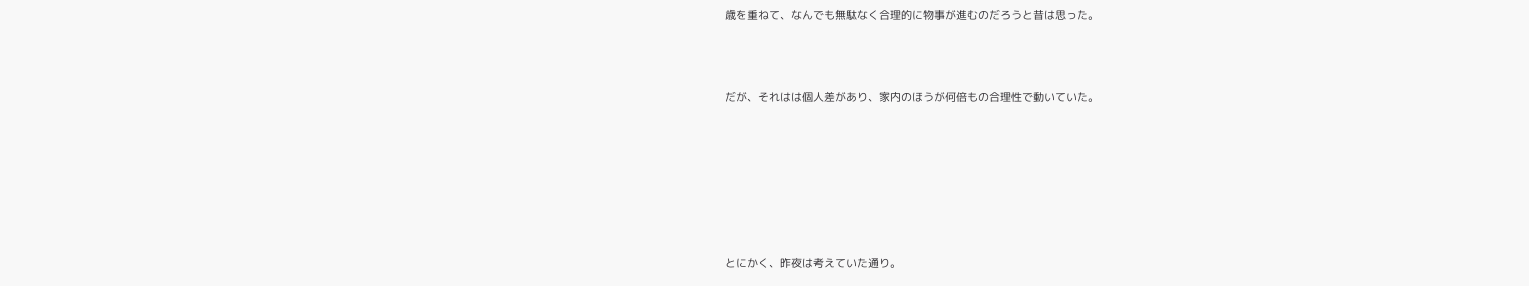歳を重ねて、なんでも無駄なく合理的に物事が進むのだろうと昔は思った。



だが、それはは個人差があり、家内のほうが何倍もの合理性で動いていた。







とにかく、昨夜は考えていた通り。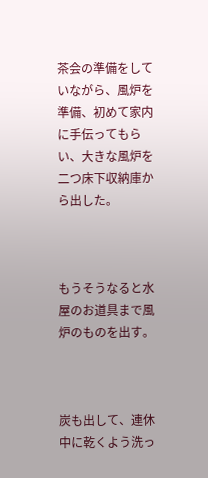茶会の準備をしていながら、風炉を準備、初めて家内に手伝ってもらい、大きな風炉を二つ床下収納庫から出した。



もうそうなると水屋のお道具まで風炉のものを出す。



炭も出して、連休中に乾くよう洗っ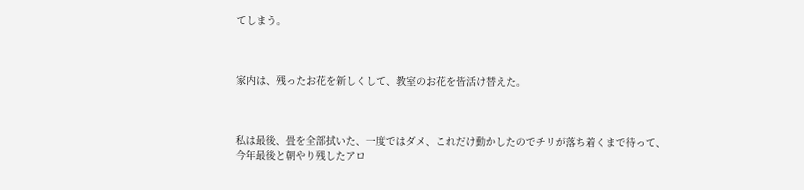てしまう。



家内は、残ったお花を新しくして、教室のお花を皆活け替えた。



私は最後、畳を全部拭いた、一度ではダメ、これだけ動かしたのでチリが落ち着くまで待って、今年最後と朝やり残したアロ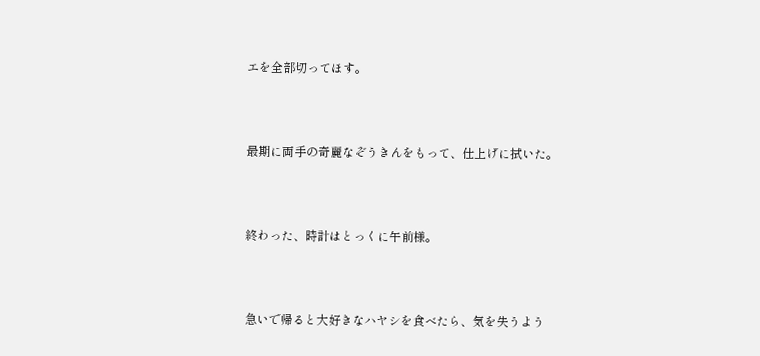エを全部切ってほす。



最期に両手の奇麗なぞうきんをもって、仕上げに拭いた。



終わった、時計はとっくに午前様。



急いで帰ると大好きなハヤシを食べたら、気を失うよう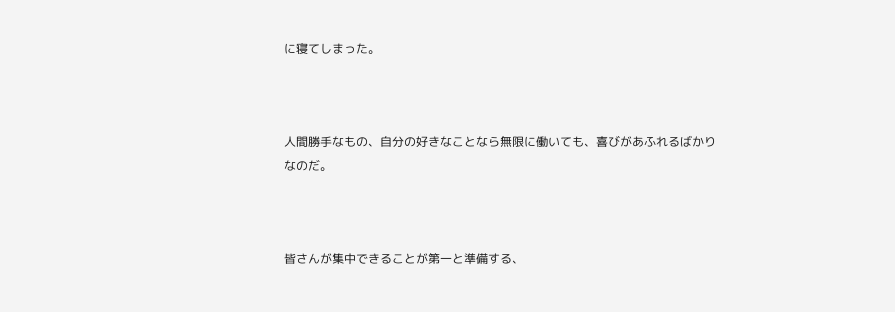に寝てしまった。



人間勝手なもの、自分の好きなことなら無限に働いても、喜びがあふれるばかりなのだ。



皆さんが集中できることが第一と準備する、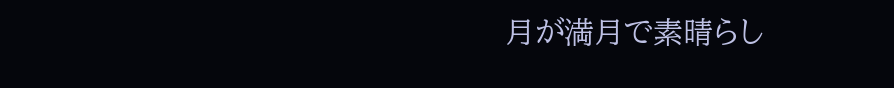月が満月で素晴らし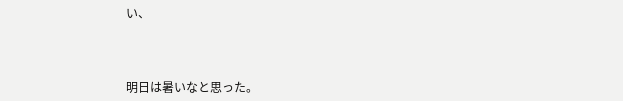い、



明日は暑いなと思った。